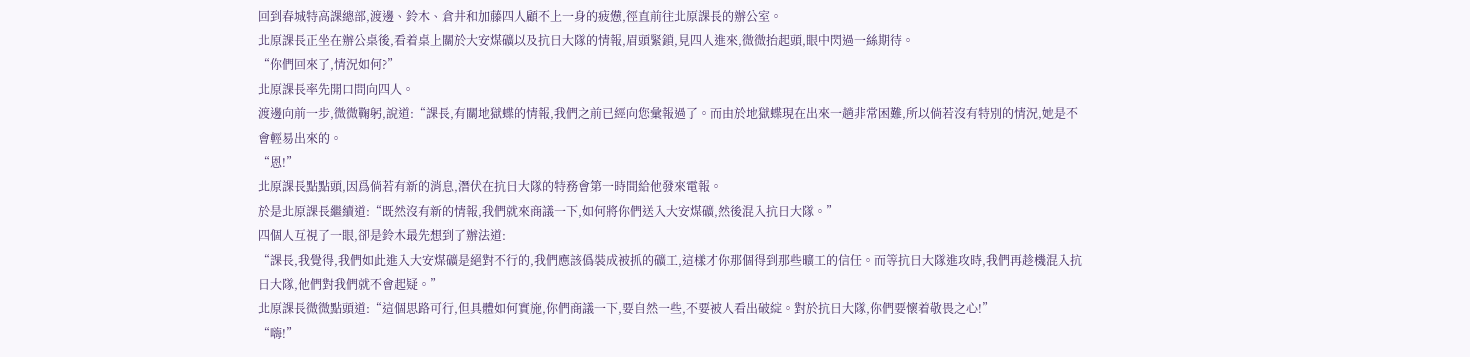回到春城特高課總部,渡邊、鈴木、倉井和加藤四人顧不上一身的疲憊,徑直前往北原課長的辦公室。
北原課長正坐在辦公桌後,看着桌上關於大安煤礦以及抗日大隊的情報,眉頭緊鎖,見四人進來,微微抬起頭,眼中閃過一絲期待。
“你們回來了,情況如何?”
北原課長率先開口問向四人。
渡邊向前一步,微微鞠躬,說道:“課長,有關地獄蝶的情報,我們之前已經向您彙報過了。而由於地獄蝶現在出來一趟非常困難,所以倘若沒有特別的情況,她是不會輕易出來的。
“恩!”
北原課長點點頭,因爲倘若有新的消息,潛伏在抗日大隊的特務會第一時間給他發來電報。
於是北原課長繼續道:“既然沒有新的情報,我們就來商議一下,如何將你們送入大安煤礦,然後混入抗日大隊。”
四個人互視了一眼,卻是鈴木最先想到了辦法道:
“課長,我覺得,我們如此進入大安煤礦是絕對不行的,我們應該僞裝成被抓的礦工,這樣才你那個得到那些曠工的信任。而等抗日大隊進攻時,我們再趁機混入抗日大隊,他們對我們就不會起疑。”
北原課長微微點頭道:“這個思路可行,但具體如何實施,你們商議一下,要自然一些,不要被人看出破綻。對於抗日大隊,你們要懷着敬畏之心!”
“嗨!”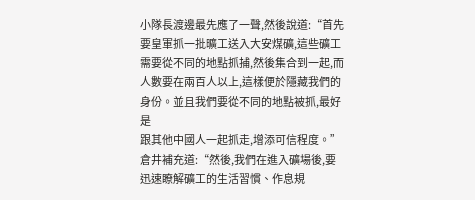小隊長渡邊最先應了一聲,然後說道:“首先要皇軍抓一批曠工送入大安煤礦,這些礦工需要從不同的地點抓捕,然後集合到一起,而人數要在兩百人以上,這樣便於隱藏我們的身份。並且我們要從不同的地點被抓,最好是
跟其他中國人一起抓走,增添可信程度。”
倉井補充道:“然後,我們在進入礦場後,要迅速瞭解礦工的生活習慣、作息規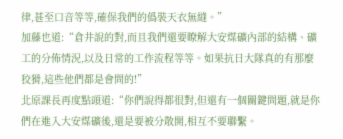律,甚至口音等等,確保我們的僞裝天衣無縫。”
加藤也道:“倉井說的對,而且我們還要瞭解大安煤礦內部的結構、礦工的分佈情況,以及日常的工作流程等等。如果抗日大隊真的有那麼狡猾,這些他們都是會問的!”
北原課長再度點頭道:“你們說得都很對,但還有一個關鍵問題,就是你們在進入大安煤礦後,還是要被分散開,相互不要聯繫。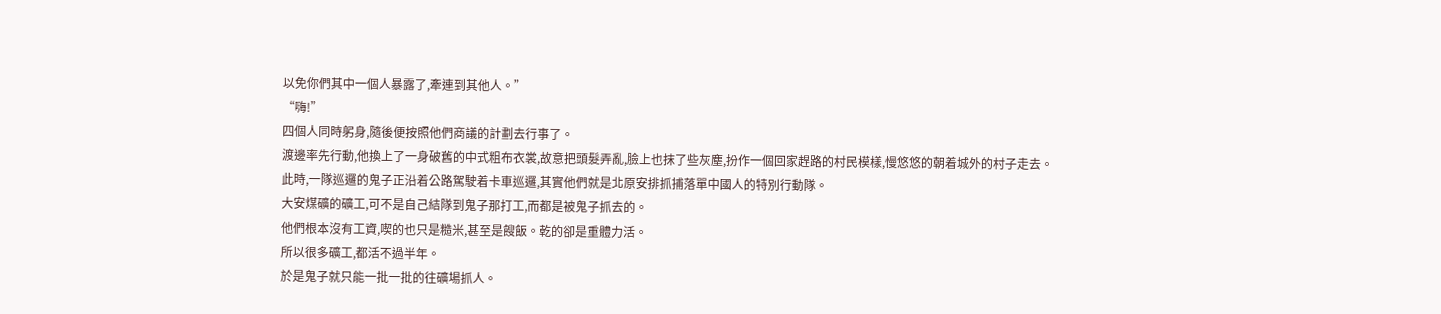以免你們其中一個人暴露了,牽連到其他人。”
“嗨!”
四個人同時躬身,隨後便按照他們商議的計劃去行事了。
渡邊率先行動,他換上了一身破舊的中式粗布衣裳,故意把頭髮弄亂,臉上也抹了些灰塵,扮作一個回家趕路的村民模樣,慢悠悠的朝着城外的村子走去。
此時,一隊巡邏的鬼子正沿着公路駕駛着卡車巡邏,其實他們就是北原安排抓捕落單中國人的特別行動隊。
大安煤礦的礦工,可不是自己結隊到鬼子那打工,而都是被鬼子抓去的。
他們根本沒有工資,喫的也只是糙米,甚至是餿飯。乾的卻是重體力活。
所以很多礦工,都活不過半年。
於是鬼子就只能一批一批的往礦場抓人。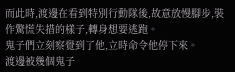而此時,渡邊在看到特別行動隊後,故意放慢腳步,裝作驚慌失措的樣子,轉身想要逃跑。
鬼子們立刻察覺到了他,立時命令他停下來。
渡邊被幾個鬼子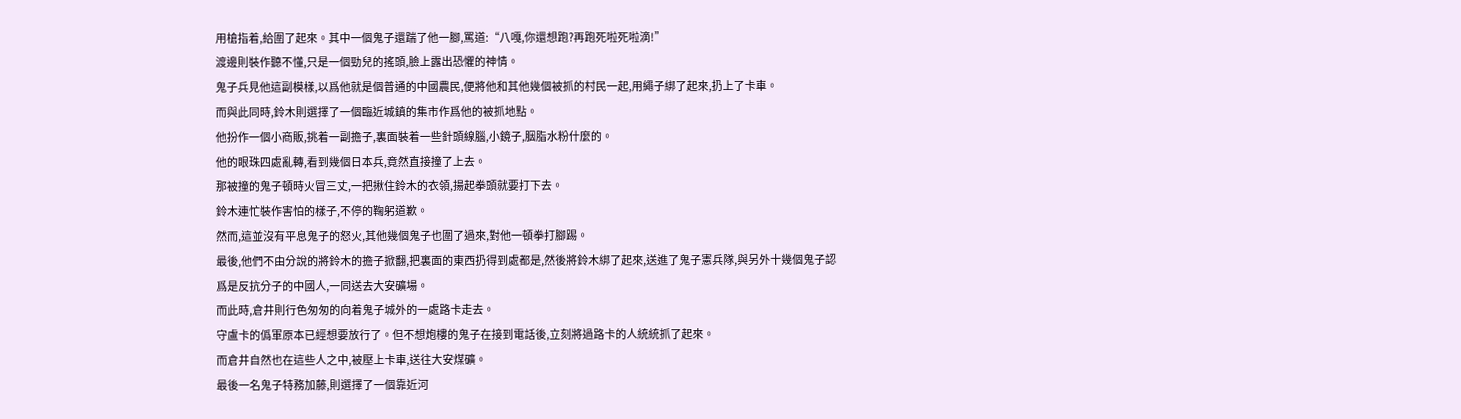用槍指着,給圍了起來。其中一個鬼子還踹了他一腳,罵道:“八嘎,你還想跑?再跑死啦死啦滴!”
渡邊則裝作聽不懂,只是一個勁兒的搖頭,臉上露出恐懼的神情。
鬼子兵見他這副模樣,以爲他就是個普通的中國農民,便將他和其他幾個被抓的村民一起,用繩子綁了起來,扔上了卡車。
而與此同時,鈴木則選擇了一個臨近城鎮的集市作爲他的被抓地點。
他扮作一個小商販,挑着一副擔子,裏面裝着一些針頭線腦,小鏡子,胭脂水粉什麼的。
他的眼珠四處亂轉,看到幾個日本兵,竟然直接撞了上去。
那被撞的鬼子頓時火冒三丈,一把揪住鈴木的衣領,揚起拳頭就要打下去。
鈴木連忙裝作害怕的樣子,不停的鞠躬道歉。
然而,這並沒有平息鬼子的怒火,其他幾個鬼子也圍了過來,對他一頓拳打腳踢。
最後,他們不由分說的將鈴木的擔子掀翻,把裏面的東西扔得到處都是,然後將鈴木綁了起來,送進了鬼子憲兵隊,與另外十幾個鬼子認爲是反抗分子的中國人,一同送去大安礦場。
而此時,倉井則行色匆匆的向着鬼子城外的一處路卡走去。
守盧卡的僞軍原本已經想要放行了。但不想炮樓的鬼子在接到電話後,立刻將過路卡的人統統抓了起來。
而倉井自然也在這些人之中,被壓上卡車,送往大安煤礦。
最後一名鬼子特務加藤,則選擇了一個靠近河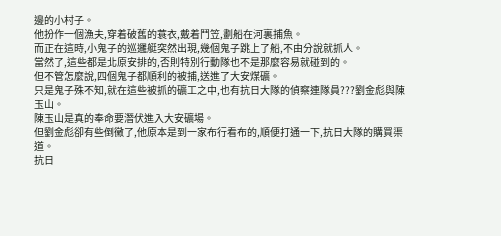邊的小村子。
他扮作一個漁夫,穿着破舊的蓑衣,戴着鬥笠,劃船在河裏捕魚。
而正在這時,小鬼子的巡邏艇突然出現,幾個鬼子跳上了船,不由分說就抓人。
當然了,這些都是北原安排的,否則特別行動隊也不是那麼容易就碰到的。
但不管怎麼說,四個鬼子都順利的被捕,送進了大安煤礦。
只是鬼子殊不知,就在這些被抓的礦工之中,也有抗日大隊的偵察連隊員???劉金彪與陳玉山。
陳玉山是真的奉命要潛伏進入大安礦場。
但劉金彪卻有些倒黴了,他原本是到一家布行看布的,順便打通一下,抗日大隊的購買渠道。
抗日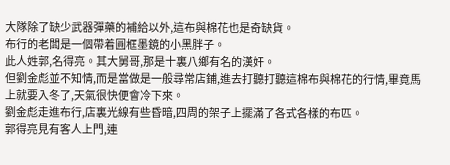大隊除了缺少武器彈藥的補給以外,這布與棉花也是奇缺貨。
布行的老闆是一個帶着圓框墨鏡的小黑胖子。
此人姓郭,名得亮。其大舅哥,那是十裏八鄉有名的漢奸。
但劉金彪並不知情,而是當做是一般尋常店鋪,進去打聽打聽這棉布與棉花的行情,畢竟馬上就要入冬了,天氣很快便會冷下來。
劉金彪走進布行,店裏光線有些昏暗,四周的架子上擺滿了各式各樣的布匹。
郭得亮見有客人上門,連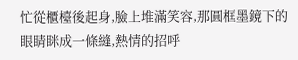忙從櫃檯後起身,臉上堆滿笑容,那圓框墨鏡下的眼睛眯成一條縫,熱情的招呼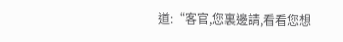道:“客官,您裏邊請,看看您想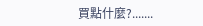買點什麼?.......